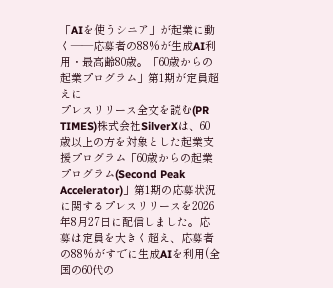「AIを使うシニア」が起業に動く――応募者の88%が生成AI利用・最高齢80歳。「60歳からの起業プログラム」第1期が定員超えに
プレスリリース全文を読む(PR TIMES)株式会社SilverXは、60歳以上の方を対象とした起業支援プログラム「60歳からの起業プログラム(Second Peak Accelerator)」第1期の応募状況に関するプレスリリースを2026年8月27日に配信しました。応募は定員を大きく超え、応募者の88%がすでに生成AIを利用(全国の60代の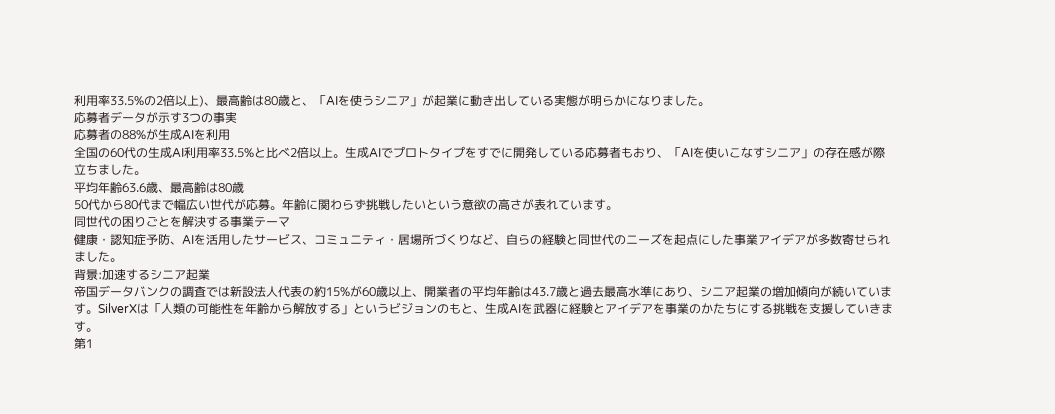利用率33.5%の2倍以上)、最高齢は80歳と、「AIを使うシニア」が起業に動き出している実態が明らかになりました。
応募者データが示す3つの事実
応募者の88%が生成AIを利用
全国の60代の生成AI利用率33.5%と比べ2倍以上。生成AIでプロトタイプをすでに開発している応募者もおり、「AIを使いこなすシニア」の存在感が際立ちました。
平均年齢63.6歳、最高齢は80歳
50代から80代まで幅広い世代が応募。年齢に関わらず挑戦したいという意欲の高さが表れています。
同世代の困りごとを解決する事業テーマ
健康・認知症予防、AIを活用したサービス、コミュニティ・居場所づくりなど、自らの経験と同世代のニーズを起点にした事業アイデアが多数寄せられました。
背景:加速するシニア起業
帝国データバンクの調査では新設法人代表の約15%が60歳以上、開業者の平均年齢は43.7歳と過去最高水準にあり、シニア起業の増加傾向が続いています。SilverXは「人類の可能性を年齢から解放する」というビジョンのもと、生成AIを武器に経験とアイデアを事業のかたちにする挑戦を支援していきます。
第1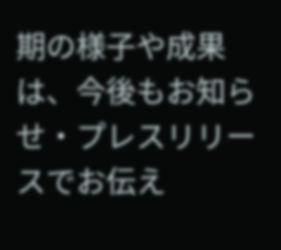期の様子や成果は、今後もお知らせ・プレスリリースでお伝え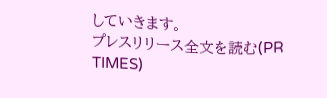していきます。
プレスリリース全文を読む(PR TIMES)